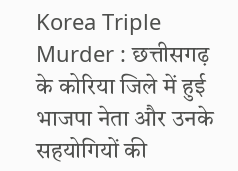Korea Triple Murder : छत्तीसगढ़ के कोरिया जिले में हुई भाजपा नेता और उनके सहयोगियों की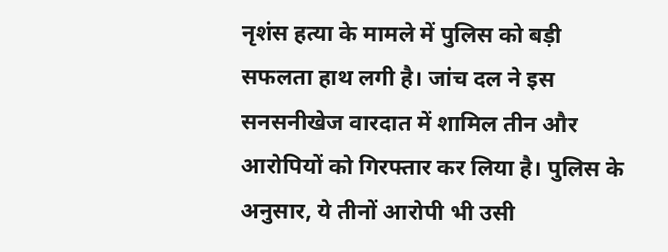नृशंस हत्या के मामले में पुलिस को बड़ी सफलता हाथ लगी है। जांच दल ने इस सनसनीखेज वारदात में शामिल तीन और आरोपियों को गिरफ्तार कर लिया है। पुलिस के अनुसार, ये तीनों आरोपी भी उसी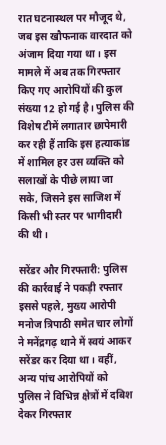रात घटनास्थल पर मौजूद थे, जब इस खौफनाक वारदात को अंजाम दिया गया था। इस मामले में अब तक गिरफ्तार किए गए आरोपियों की कुल संख्या 12 हो गई है। पुलिस की विशेष टीमें लगातार छापेमारी कर रही हैं ताकि इस हत्याकांड में शामिल हर उस व्यक्ति को सलाखों के पीछे लाया जा सके, जिसने इस साजिश में किसी भी स्तर पर भागीदारी की थी।

सरेंडर और गिरफ्तारी: पुलिस की कार्रवाई ने पकड़ी रफ्तार
इससे पहले, मुख्य आरोपी मनोज त्रिपाठी समेत चार लोगों ने मनेंद्रगढ़ थाने में स्वयं आकर सरेंडर कर दिया था। वहीं, अन्य पांच आरोपियों को पुलिस ने विभिन्न क्षेत्रों में दबिश देकर गिरफ्तार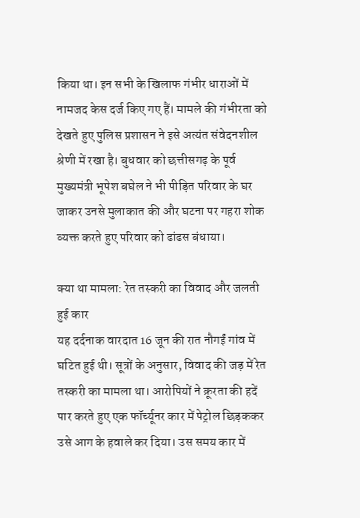किया था। इन सभी के खिलाफ गंभीर धाराओं में नामजद केस दर्ज किए गए हैं। मामले की गंभीरता को देखते हुए पुलिस प्रशासन ने इसे अत्यंत संवेदनशील श्रेणी में रखा है। बुधवार को छत्तीसगढ़ के पूर्व मुख्यमंत्री भूपेश बघेल ने भी पीड़ित परिवार के घर जाकर उनसे मुलाकात की और घटना पर गहरा शोक व्यक्त करते हुए परिवार को ढांढस बंधाया।

क्या था मामला: रेत तस्करी का विवाद और जलती हुई कार
यह दर्दनाक वारदात 16 जून की रात नौगईं गांव में घटित हुई थी। सूत्रों के अनुसार, विवाद की जड़ में रेत तस्करी का मामला था। आरोपियों ने क्रूरता की हदें पार करते हुए एक फॉर्च्यूनर कार में पेट्रोल छिड़ककर उसे आग के हवाले कर दिया। उस समय कार में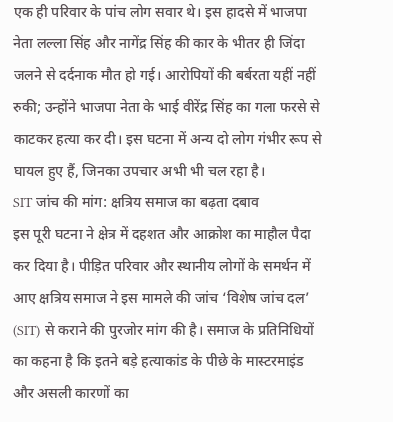एक ही परिवार के पांच लोग सवार थे। इस हादसे में भाजपा नेता लल्ला सिंह और नागेंद्र सिंह की कार के भीतर ही जिंदा जलने से दर्दनाक मौत हो गई। आरोपियों की बर्बरता यहीं नहीं रुकी; उन्होंने भाजपा नेता के भाई वीरेंद्र सिंह का गला फरसे से काटकर हत्या कर दी। इस घटना में अन्य दो लोग गंभीर रूप से घायल हुए हैं, जिनका उपचार अभी भी चल रहा है।
SIT जांच की मांग: क्षत्रिय समाज का बढ़ता दबाव
इस पूरी घटना ने क्षेत्र में दहशत और आक्रोश का माहौल पैदा कर दिया है। पीड़ित परिवार और स्थानीय लोगों के समर्थन में आए क्षत्रिय समाज ने इस मामले की जांच ‘विशेष जांच दल’ (SIT) से कराने की पुरजोर मांग की है। समाज के प्रतिनिधियों का कहना है कि इतने बड़े हत्याकांड के पीछे के मास्टरमाइंड और असली कारणों का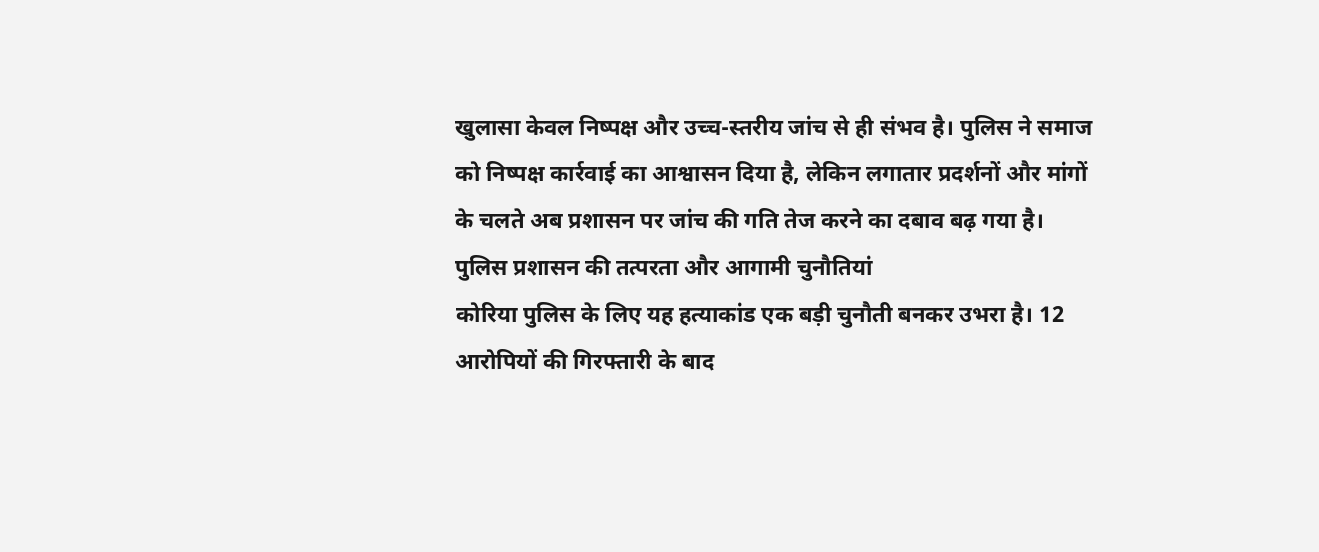खुलासा केवल निष्पक्ष और उच्च-स्तरीय जांच से ही संभव है। पुलिस ने समाज को निष्पक्ष कार्रवाई का आश्वासन दिया है, लेकिन लगातार प्रदर्शनों और मांगों के चलते अब प्रशासन पर जांच की गति तेज करने का दबाव बढ़ गया है।
पुलिस प्रशासन की तत्परता और आगामी चुनौतियां
कोरिया पुलिस के लिए यह हत्याकांड एक बड़ी चुनौती बनकर उभरा है। 12 आरोपियों की गिरफ्तारी के बाद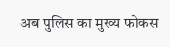अब पुलिस का मुख्य फोकस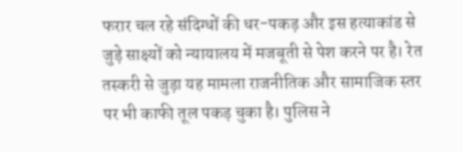फरार चल रहे संदिग्धों की धर-पकड़ और इस हत्याकांड से जुड़े साक्ष्यों को न्यायालय में मजबूती से पेश करने पर है। रेत तस्करी से जुड़ा यह मामला राजनीतिक और सामाजिक स्तर पर भी काफी तूल पकड़ चुका है। पुलिस ने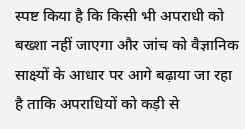स्पष्ट किया है कि किसी भी अपराधी को बख्शा नहीं जाएगा और जांच को वैज्ञानिक साक्ष्यों के आधार पर आगे बढ़ाया जा रहा है ताकि अपराधियों को कड़ी से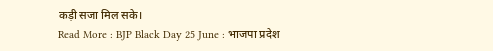कड़ी सजा मिल सके।
Read More : BJP Black Day 25 June : भाजपा प्रदेश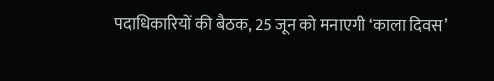पदाधिकारियों की बैठक, 25 जून को मनाएगी ‘काला दिवस’